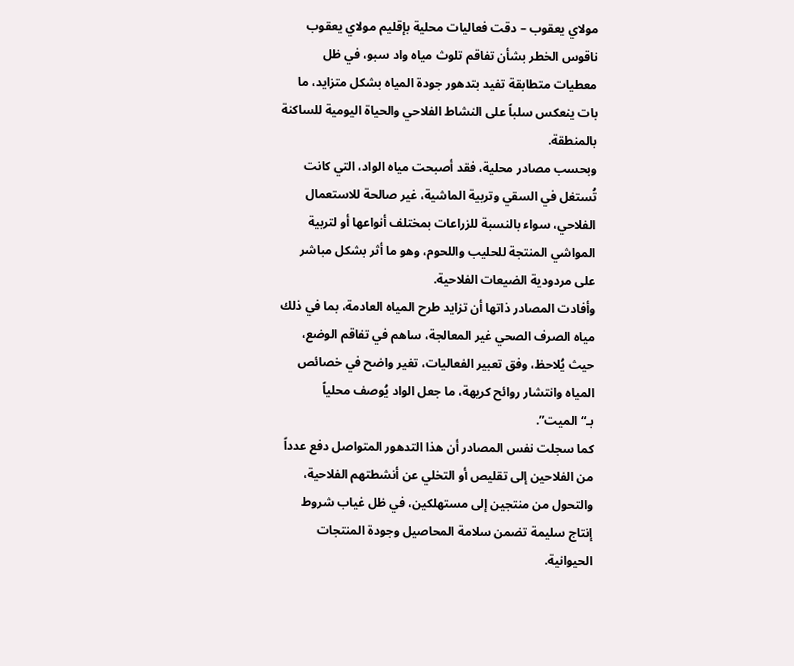مولاي يعقوب – دقت فعاليات محلية بإقليم مولاي يعقوب ناقوس الخطر بشأن تفاقم تلوث مياه واد سبو، في ظل معطيات متطابقة تفيد بتدهور جودة المياه بشكل متزايد، ما بات ينعكس سلباً على النشاط الفلاحي والحياة اليومية للساكنة بالمنطقة.
وبحسب مصادر محلية، فقد أصبحت مياه الواد، التي كانت تُستغل في السقي وتربية الماشية، غير صالحة للاستعمال الفلاحي، سواء بالنسبة للزراعات بمختلف أنواعها أو لتربية المواشي المنتجة للحليب واللحوم، وهو ما أثر بشكل مباشر على مردودية الضيعات الفلاحية.
وأفادت المصادر ذاتها أن تزايد طرح المياه العادمة، بما في ذلك مياه الصرف الصحي غير المعالجة، ساهم في تفاقم الوضع، حيث يُلاحظ، وفق تعبير الفعاليات، تغير واضح في خصائص المياه وانتشار روائح كريهة، ما جعل الواد يُوصف محلياً بـ“الميت”.
كما سجلت نفس المصادر أن هذا التدهور المتواصل دفع عدداً من الفلاحين إلى تقليص أو التخلي عن أنشطتهم الفلاحية، والتحول من منتجين إلى مستهلكين، في ظل غياب شروط إنتاج سليمة تضمن سلامة المحاصيل وجودة المنتجات الحيوانية.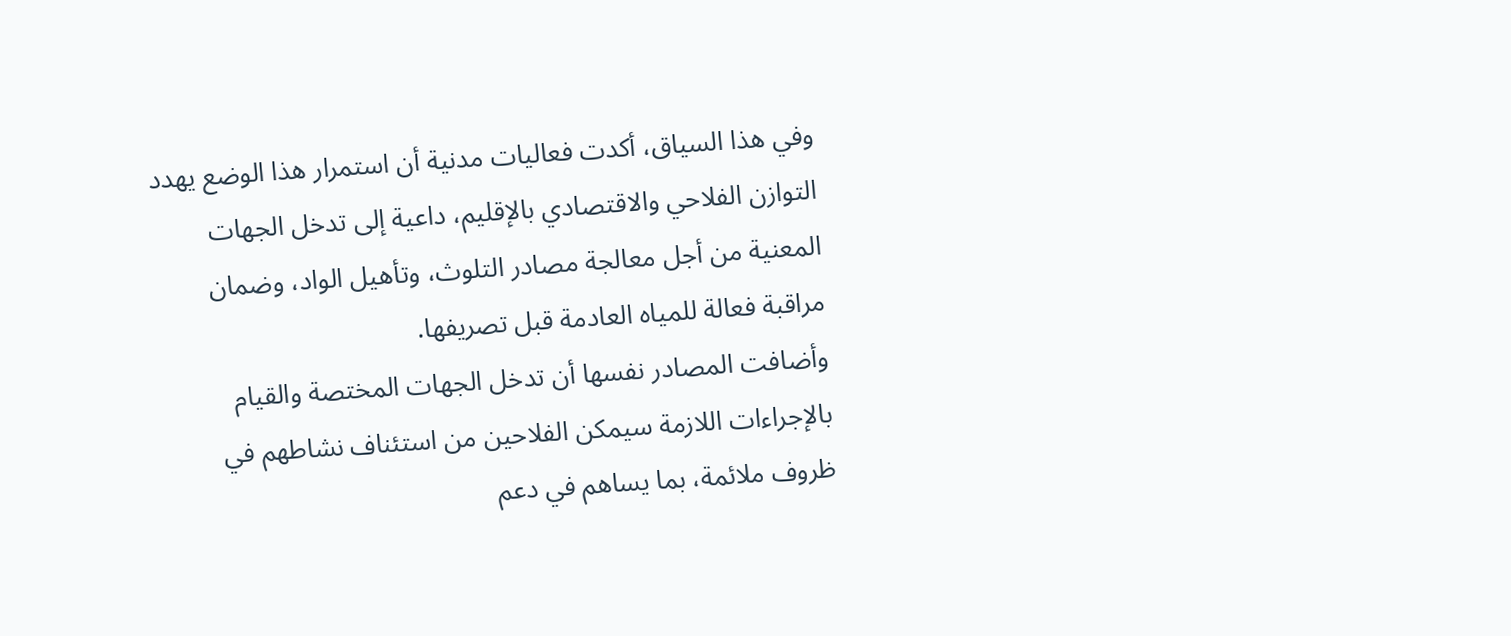وفي هذا السياق، أكدت فعاليات مدنية أن استمرار هذا الوضع يهدد التوازن الفلاحي والاقتصادي بالإقليم، داعية إلى تدخل الجهات المعنية من أجل معالجة مصادر التلوث، وتأهيل الواد، وضمان مراقبة فعالة للمياه العادمة قبل تصريفها.
وأضافت المصادر نفسها أن تدخل الجهات المختصة والقيام بالإجراءات اللازمة سيمكن الفلاحين من استئناف نشاطهم في ظروف ملائمة، بما يساهم في دعم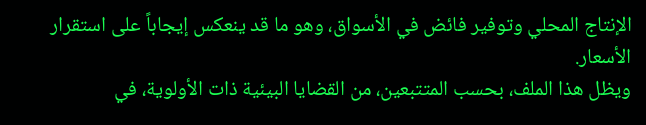الإنتاج المحلي وتوفير فائض في الأسواق، وهو ما قد ينعكس إيجاباً على استقرار الأسعار.
ويظل هذا الملف، بحسب المتتبعين، من القضايا البيئية ذات الأولوية، في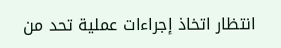انتظار اتخاذ إجراءات عملية تحد من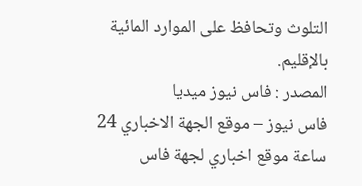التلوث وتحافظ على الموارد المائية بالإقليم.
المصدر : فاس نيوز ميديا
فاس نيوز – موقع الجهة الاخباري 24 ساعة موقع اخباري لجهة فاس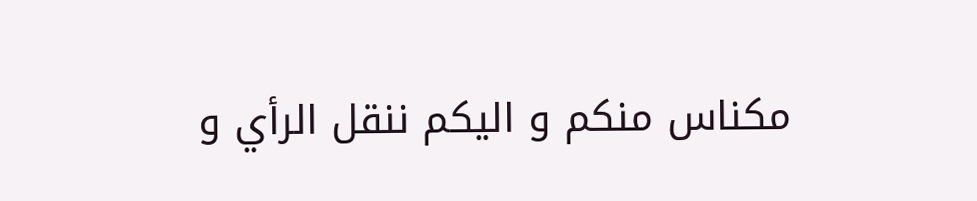مكناس منكم و اليكم ننقل الرأي و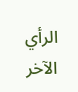الرأي الآخر